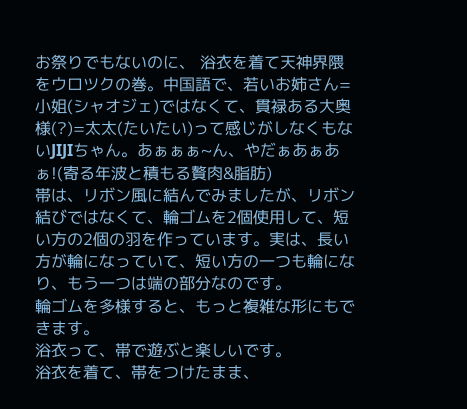お祭りでもないのに、 浴衣を着て天神界隈をウロツクの巻。中国語で、若いお姉さん=小姐(シャオジェ)ではなくて、貫禄ある大奥様(?)=太太(たいたい)って感じがしなくもないJIJIちゃん。あぁぁぁ~ん、やだぁあぁあぁ!(寄る年波と積もる贅肉&脂肪)
帯は、リボン風に結んでみましたが、リボン結びではなくて、輪ゴムを2個使用して、短い方の2個の羽を作っています。実は、長い方が輪になっていて、短い方の一つも輪になり、もう一つは端の部分なのです。
輪ゴムを多様すると、もっと複雑な形にもできます。
浴衣って、帯で遊ぶと楽しいです。
浴衣を着て、帯をつけたまま、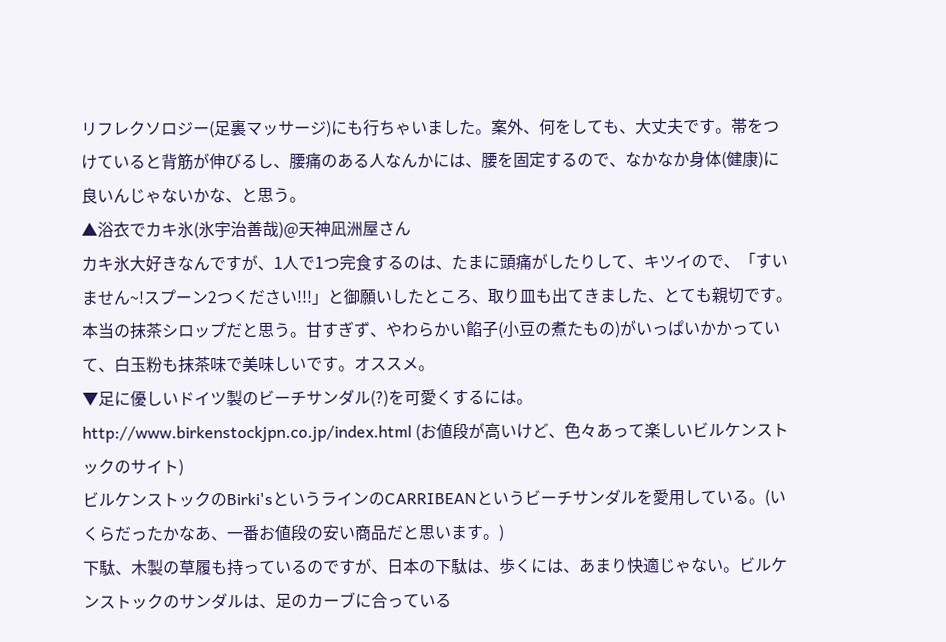リフレクソロジー(足裏マッサージ)にも行ちゃいました。案外、何をしても、大丈夫です。帯をつけていると背筋が伸びるし、腰痛のある人なんかには、腰を固定するので、なかなか身体(健康)に良いんじゃないかな、と思う。
▲浴衣でカキ氷(氷宇治善哉)@天神凪洲屋さん
カキ氷大好きなんですが、1人で1つ完食するのは、たまに頭痛がしたりして、キツイので、「すいません~!スプーン2つください!!!」と御願いしたところ、取り皿も出てきました、とても親切です。本当の抹茶シロップだと思う。甘すぎず、やわらかい餡子(小豆の煮たもの)がいっぱいかかっていて、白玉粉も抹茶味で美味しいです。オススメ。
▼足に優しいドイツ製のビーチサンダル(?)を可愛くするには。
http://www.birkenstockjpn.co.jp/index.html (お値段が高いけど、色々あって楽しいビルケンストックのサイト)
ビルケンストックのBirki'sというラインのCARRIBEANというビーチサンダルを愛用している。(いくらだったかなあ、一番お値段の安い商品だと思います。)
下駄、木製の草履も持っているのですが、日本の下駄は、歩くには、あまり快適じゃない。ビルケンストックのサンダルは、足のカーブに合っている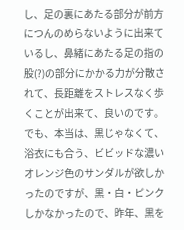し、足の裏にあたる部分が前方につんのめらないように出来ているし、鼻緒にあたる足の指の股(?)の部分にかかる力が分散されて、長距離をストレスなく歩くことが出来て、良いのです。
でも、本当は、黒じゃなくて、浴衣にも合う、ビビッドな濃いオレンジ色のサンダルが欲しかったのですが、黒・白・ピンクしかなかったので、昨年、黒を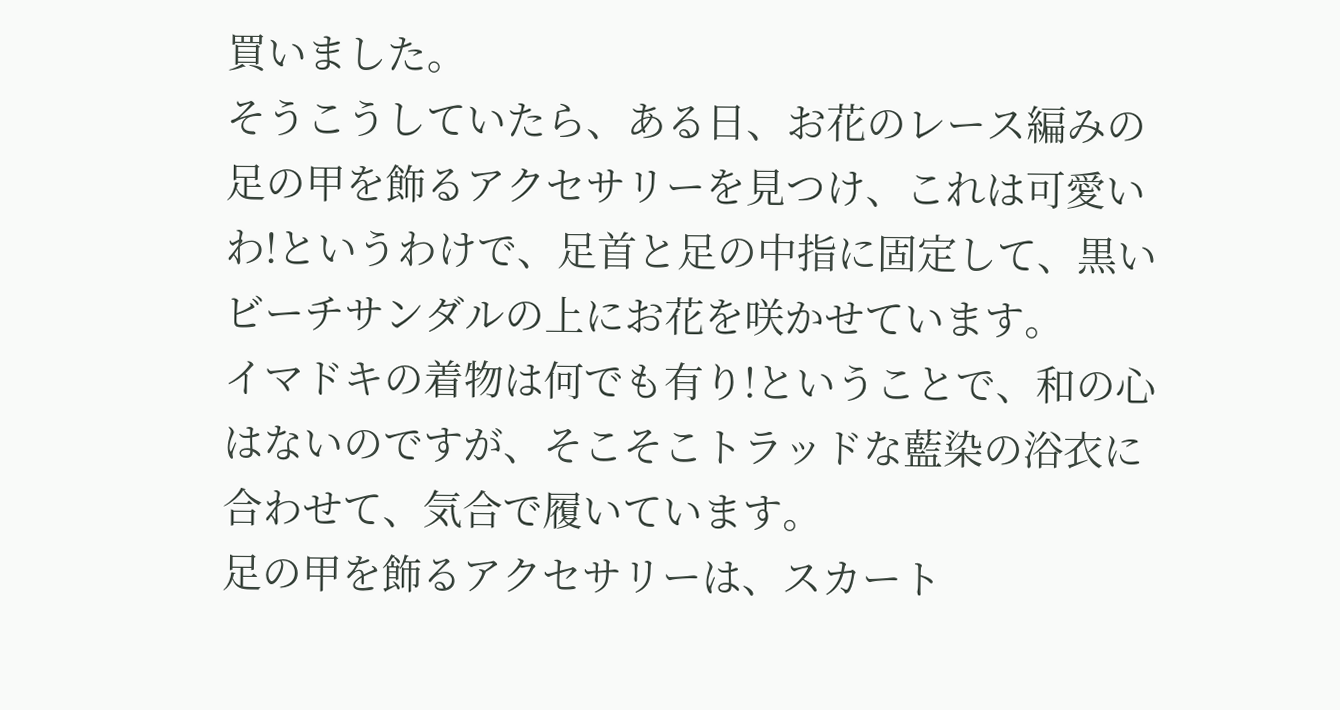買いました。
そうこうしていたら、ある日、お花のレース編みの足の甲を飾るアクセサリーを見つけ、これは可愛いわ!というわけで、足首と足の中指に固定して、黒いビーチサンダルの上にお花を咲かせています。
イマドキの着物は何でも有り!ということで、和の心はないのですが、そこそこトラッドな藍染の浴衣に合わせて、気合で履いています。
足の甲を飾るアクセサリーは、スカート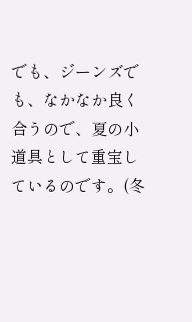でも、ジーンズでも、なかなか良く合うので、夏の小道具として重宝しているのです。(冬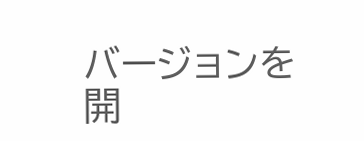バージョンを開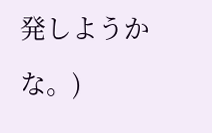発しようかな。)